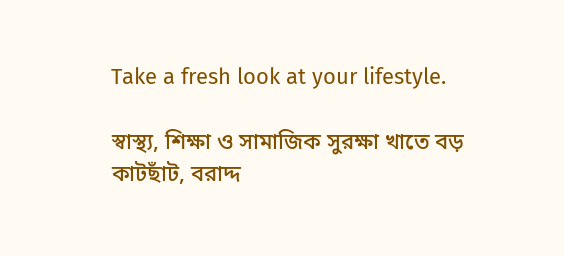Take a fresh look at your lifestyle.

স্বাস্থ্য, শিক্ষা ও সামাজিক সুরক্ষা খাতে বড় কাটছাঁট, বরাদ্দ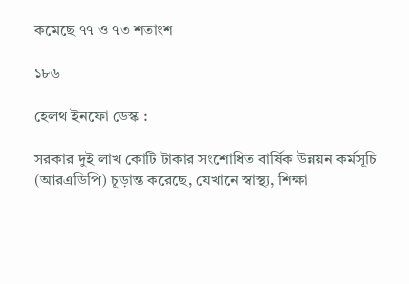কমেছে ৭৭ ও ৭৩ শতাংশ

১৮৬

হেলথ ইনফো ডেস্ক :

সরকার দুই লাখ কোটি টাকার সংশোধিত বার্ষিক উন্নয়ন কর্মসূচি (আরএডিপি) চূড়ান্ত করেছে, যেখানে স্বাস্থ্য, শিক্ষা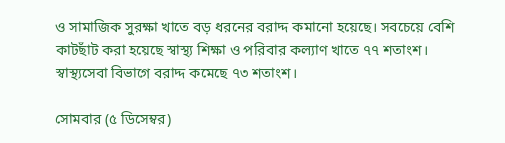ও সামাজিক সুরক্ষা খাতে বড় ধরনের বরাদ্দ কমানো হয়েছে। সবচেয়ে বেশি কাটছাঁট করা হয়েছে স্বাস্থ্য শিক্ষা ও পরিবার কল্যাণ খাতে ৭৭ শতাংশ। স্বাস্থ্যসেবা বিভাগে বরাদ্দ কমেছে ৭৩ শতাংশ।

সোমবার (৫ ডিসেম্বর)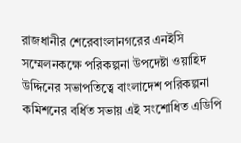রাজধানীর শেরেবাংলানগরের এনইসি সম্মেলনকক্ষে পরিকল্পনা উপদেষ্টা ওয়াহিদ উদ্দিনের সভাপতিত্বে বাংলাদেশ পরিকল্পনা কমিশনের বর্ধিত সভায় এই সংশোধিত এডিপি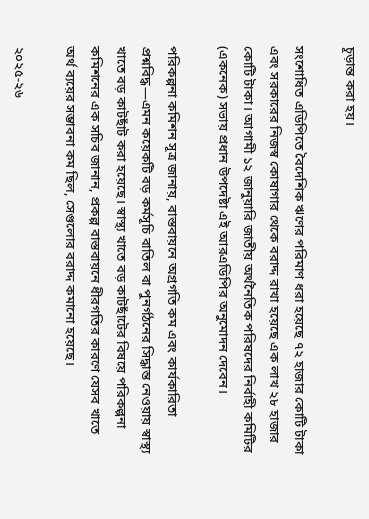চূড়ান্ত করা হয়।

সংশোধিত এডিপিতে বৈদেশিক ঋণের পরিমাণ ধরা হয়েছে ৭২ হাজার কোটি টাকা এবং সরকারের নিজস্ব কোষাগার থেকে বরাদ্দ রাখা হয়েছে এক লাখ ২৮ হাজার কোটি টাকা। আগামী ১২ জানুয়ারি জাতীয় অর্থনৈতিক পরিষদের নির্বাহী কমিটির (একনেক) সভায় প্রধান উপদেষ্টা এই আরএডিপির অনুমোদন দেবেন।

পরিকল্পনা কমিশন সূত্র জানায়, বাস্তবায়নে অগ্রগতি কম এবং কার্যকারিতা প্রশ্নবিদ্ধ—এমন কয়েকটি বড় কর্মসূচি বাতিল বা পুনর্গঠনের সিদ্ধান্ত নেওয়ায় স্বাস্থ্য খাতে বড় কাটছাঁট করা হয়েছে। স্বাস্থ্য খাতে বড় কাটছাঁটের বিষয়ে পরিকল্পনা কমিশনের এক সচিব জানান, প্রকল্প বাস্তবায়নে ধীরগতির কারণে যেসব খাতে অর্থ ব্যয়ের সম্ভাবনা কম ছিল, সেগুলোর বরাদ্দ কমানো হয়েছে।

২০২৫-২৬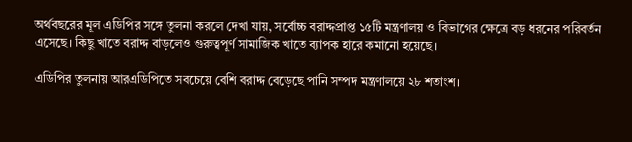অর্থবছরের মূল এডিপির সঙ্গে তুলনা করলে দেখা যায়, সর্বোচ্চ বরাদ্দপ্রাপ্ত ১৫টি মন্ত্রণালয় ও বিভাগের ক্ষেত্রে বড় ধরনের পরিবর্তন এসেছে। কিছু খাতে বরাদ্দ বাড়লেও গুরুত্বপূর্ণ সামাজিক খাতে ব্যাপক হারে কমানো হয়েছে।

এডিপির তুলনায় আরএডিপিতে সবচেয়ে বেশি বরাদ্দ বেড়েছে পানি সম্পদ মন্ত্রণালয়ে ২৮ শতাংশ।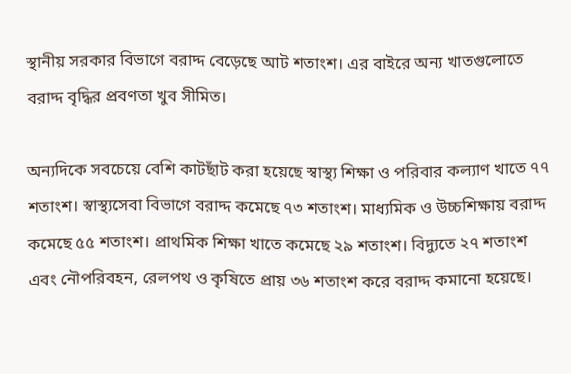স্থানীয় সরকার বিভাগে বরাদ্দ বেড়েছে আট শতাংশ। এর বাইরে অন্য খাতগুলোতে বরাদ্দ বৃদ্ধির প্রবণতা খুব সীমিত।

অন্যদিকে সবচেয়ে বেশি কাটছাঁট করা হয়েছে স্বাস্থ্য শিক্ষা ও পরিবার কল্যাণ খাতে ৭৭ শতাংশ। স্বাস্থ্যসেবা বিভাগে বরাদ্দ কমেছে ৭৩ শতাংশ। মাধ্যমিক ও উচ্চশিক্ষায় বরাদ্দ কমেছে ৫৫ শতাংশ। প্রাথমিক শিক্ষা খাতে কমেছে ২৯ শতাংশ। বিদ্যুতে ২৭ শতাংশ এবং নৌপরিবহন, রেলপথ ও কৃষিতে প্রায় ৩৬ শতাংশ করে বরাদ্দ কমানো হয়েছে।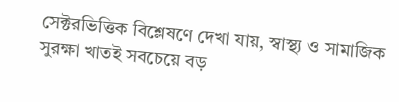সেক্টরভিত্তিক বিশ্লেষণে দেখা যায়, স্বাস্থ্য ও সামাজিক সুরক্ষা খাতই সবচেয়ে বড়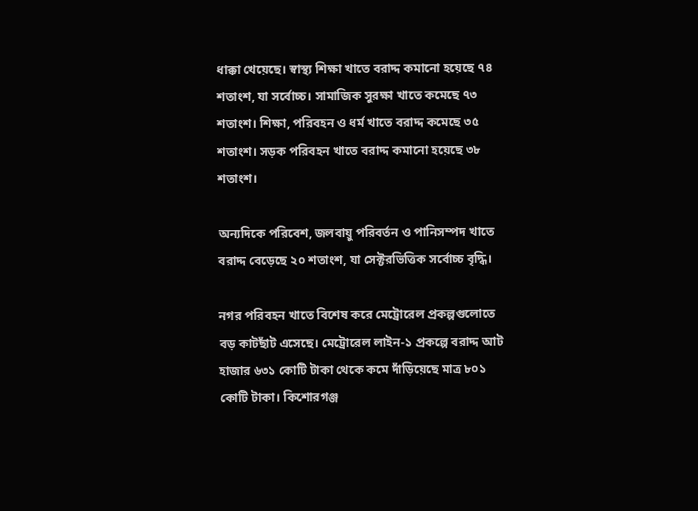ধাক্কা খেয়েছে। স্বাস্থ্য শিক্ষা খাতে বরাদ্দ কমানো হয়েছে ৭৪ শতাংশ, যা সর্বোচ্চ। সামাজিক সুরক্ষা খাতে কমেছে ৭৩ শতাংশ। শিক্ষা, পরিবহন ও ধর্ম খাতে বরাদ্দ কমেছে ৩৫ শতাংশ। সড়ক পরিবহন খাতে বরাদ্দ কমানো হয়েছে ৩৮ শতাংশ।

অন্যদিকে পরিবেশ, জলবায়ু পরিবর্তন ও পানিসম্পদ খাতে বরাদ্দ বেড়েছে ২০ শতাংশ, যা সেক্টরভিত্তিক সর্বোচ্চ বৃদ্ধি।

নগর পরিবহন খাতে বিশেষ করে মেট্রোরেল প্রকল্পগুলোতে বড় কাটছাঁট এসেছে। মেট্রোরেল লাইন-১ প্রকল্পে বরাদ্দ আট হাজার ৬৩১ কোটি টাকা থেকে কমে দাঁড়িয়েছে মাত্র ৮০১ কোটি টাকা। কিশোরগঞ্জ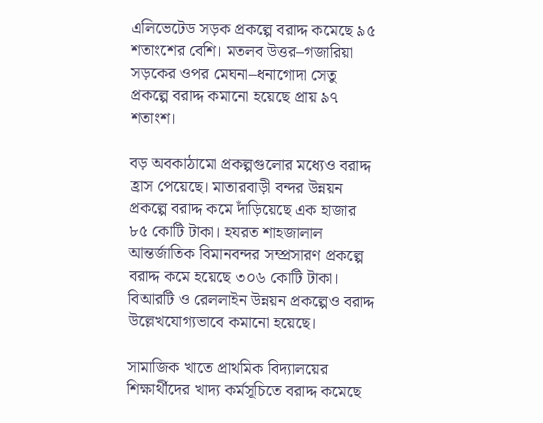এলিভেটেড সড়ক প্রকল্পে বরাদ্দ কমেছে ৯৫ শতাংশের বেশি। মতলব উত্তর–গজারিয়া সড়কের ওপর মেঘনা–ধনাগোদা সেতু প্রকল্পে বরাদ্দ কমানো হয়েছে প্রায় ৯৭ শতাংশ।

বড় অবকাঠামো প্রকল্পগুলোর মধ্যেও বরাদ্দ হ্রাস পেয়েছে। মাতারবাড়ী বন্দর উন্নয়ন প্রকল্পে বরাদ্দ কমে দাঁড়িয়েছে এক হাজার ৮৫ কোটি টাকা। হযরত শাহজালাল আন্তর্জাতিক বিমানবন্দর সম্প্রসারণ প্রকল্পে বরাদ্দ কমে হয়েছে ৩০৬ কোটি টাকা। বিআরটি ও রেললাইন উন্নয়ন প্রকল্পেও বরাদ্দ উল্লেখযোগ্যভাবে কমানো হয়েছে।

সামাজিক খাতে প্রাথমিক বিদ্যালয়ের শিক্ষার্থীদের খাদ্য কর্মসূচিতে বরাদ্দ কমেছে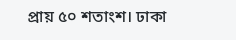প্রায় ৫০ শতাংশ। ঢাকা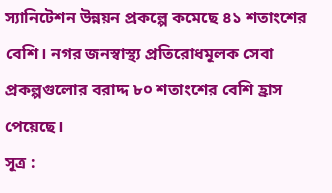স্যানিটেশন উন্নয়ন প্রকল্পে কমেছে ৪১ শতাংশের বেশি। নগর জনস্বাস্থ্য প্রতিরোধমূলক সেবা প্রকল্পগুলোর বরাদ্দ ৮০ শতাংশের বেশি হ্রাস পেয়েছে।
সূত্র :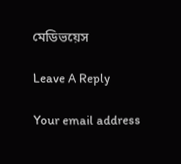মেডিভয়েস

Leave A Reply

Your email address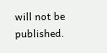will not be published.